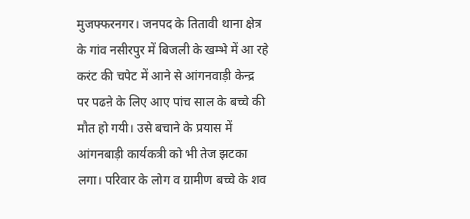मुजफ्फरनगर। जनपद के तितावी थाना क्षेत्र के गांव नसीरपुर में बिजली के खम्भे में आ रहे करंट की चपेट में आने से आंगनवाड़ी केन्द्र पर पढऩे के लिए आए पांच साल के बच्चे की मौत हो गयी। उसे बचाने के प्रयास में आंगनबाड़ी कार्यकत्री को भी तेज झटका लगा। परिवार के लोग व ग्रामीण बच्चे के शव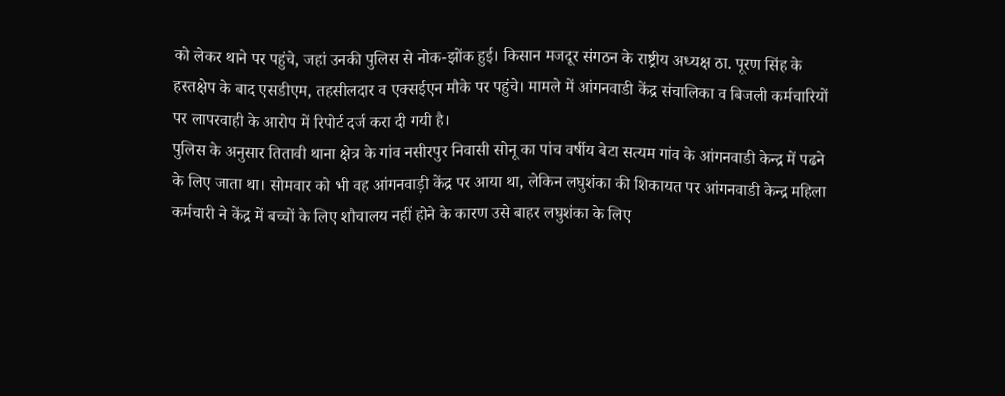को लेकर थाने पर पहुंचे, जहां उनकी पुलिस से नोक-झोंक हुई। किसान मजदूर संगठन के राष्ट्रीय अध्यक्ष ठा. पूरण सिंह के हस्तक्षेप के बाद एसडीएम, तहसीलदार व एक्सईएन मौके पर पहुंचे। मामले में आंगनवाडी केंद्र संचालिका व बिजली कर्मचारियों पर लापरवाही के आरोप में रिपोर्ट दर्ज करा दी गयी है।
पुलिस के अनुसार तितावी थाना क्षेत्र के गांव नसीरपुर निवासी सोनू का पांच वर्षीय बेटा सत्यम गांव के आंगनवाडी केन्द्र में पढने के लिए जाता था। सोमवार को भी वह आंगनवाड़ी केंद्र पर आया था, लेकिन लघुशंका की शिकायत पर आंगनवाडी केन्द्र महिला कर्मचारी ने केंद्र में बच्चों के लिए शौचालय नहीं होने के कारण उसे बाहर लघुशंका के लिए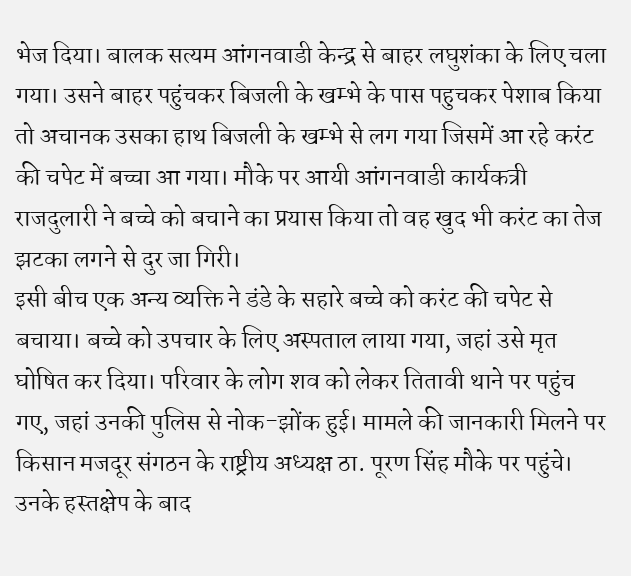भेज दिया। बालक सत्यम आंगनवाडी केन्द्र से बाहर लघुशंका के लिए चला गया। उसने बाहर पहुंचकर बिजली के खम्भे के पास पहुचकर पेशाब किया तो अचानक उसका हाथ बिजली के खम्भे से लग गया जिसमें आ रहे करंट की चपेट में बच्चा आ गया। मौके पर आयी आंगनवाडी कार्यकत्री राजदुलारी ने बच्चे को बचाने का प्रयास किया तो वह खुद भी करंट का तेज झटका लगने से दुर जा गिरी।
इसी बीच एक अन्य व्यक्ति ने डंडे के सहारे बच्चे को करंट की चपेट से बचाया। बच्चे को उपचार के लिए अस्पताल लाया गया, जहां उसे मृत घोषित कर दिया। परिवार के लोग शव को लेकर तितावी थाने पर पहुंच गए, जहां उनकी पुलिस से नोक-झोंक हुई। मामले की जानकारी मिलने पर किसान मजदूर संगठन के राष्ट्रीय अध्यक्ष ठा. पूरण सिंह मौके पर पहुंचे। उनके हस्तक्षेप के बाद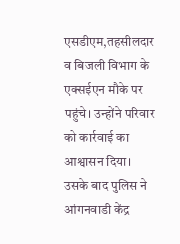एसडीएम,तहसीलदार व बिजली विभाग के एक्सईएन मौके पर पहुंचे। उन्होंने परिवार को कार्रवाई का आश्वासन दिया। उसके बाद पुलिस ने आंगनवाडी केंद्र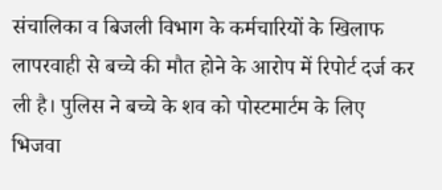संचालिका व बिजली विभाग के कर्मचारियों के खिलाफ लापरवाही से बच्चे की मौत होने के आरोप में रिपोर्ट दर्ज कर ली है। पुलिस ने बच्चे के शव को पोस्टमार्टम के लिए भिजवा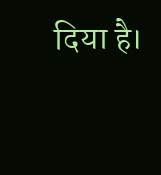दिया है।